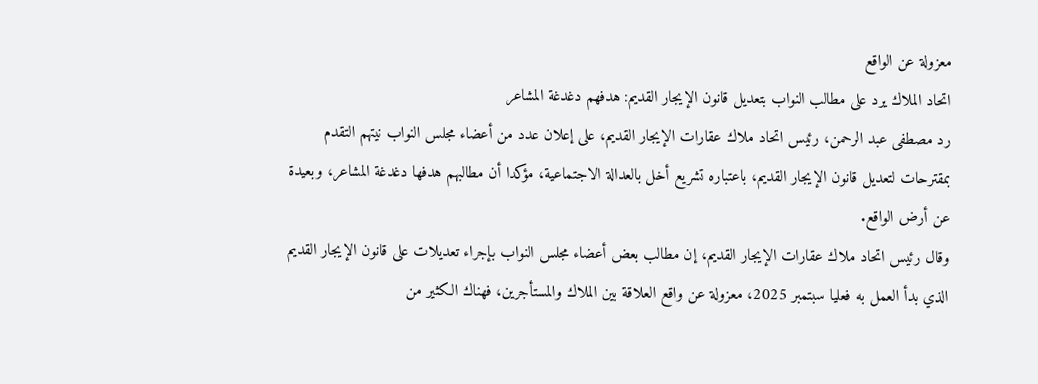معزولة عن الواقع
اتحاد الملاك يرد على مطالب النواب بتعديل قانون الإيجار القديم: هدفهم دغدغة المشاعر
رد مصطفى عبد الرحمن، رئيس اتحاد ملاك عقارات الإيجار القديم، على إعلان عدد من أعضاء مجلس النواب نيتهم التقدم بمقترحات لتعديل قانون الإيجار القديم، باعتباره تشريع أخل بالعدالة الاجتماعية، مؤكدا أن مطالبهم هدفها دغدغة المشاعر، وبعيدة عن أرض الواقع.
وقال رئيس اتحاد ملاك عقارات الإيجار القديم، إن مطالب بعض أعضاء مجلس النواب بإجراء تعديلات على قانون الإيجار القديم الذي بدأ العمل به فعليا سبتمبر 2025، معزولة عن واقع العلاقة بين الملاك والمستأجرين، فهناك الكثير من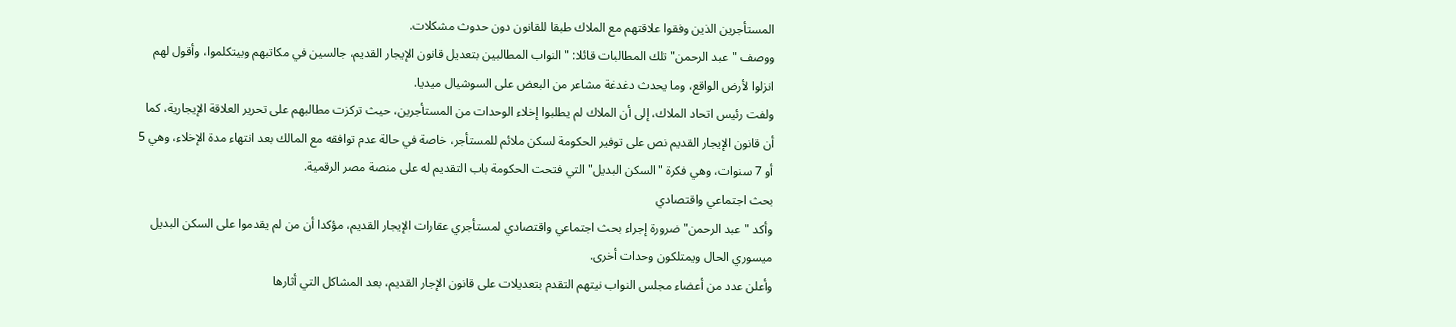المستأجرين الذين وفقوا علاقتهم مع الملاك طبقا للقانون دون حدوث مشكلات.
ووصف "عبد الرحمن" تلك المطالبات قائلا: "النواب المطالبين بتعديل قانون الإيجار القديم، جالسين في مكاتبهم وبيتكلموا، وأقول لهم انزلوا لأرض الواقع، وما يحدث دغدغة مشاعر من البعض على السوشيال ميديا.
ولفت رئيس اتحاد الملاك، إلى أن الملاك لم يطلبوا إخلاء الوحدات من المستأجرين، حيث تركزت مطالبهم على تحرير العلاقة الإيجارية، كما أن قانون الإيجار القديم نص على توفير الحكومة لسكن ملائم للمستأجر، خاصة في حالة عدم توافقه مع المالك بعد انتهاء مدة الإخلاء، وهي 5 أو 7 سنوات، وهي فكرة "السكن البديل" التي فتحت الحكومة باب التقديم له على منصة مصر الرقمية.
بحث اجتماعي واقتصادي
وأكد "عبد الرحمن" ضرورة إجراء بحث اجتماعي واقتصادي لمستأجري عقارات الإيجار القديم، مؤكدا أن من لم يقدموا على السكن البديل ميسوري الحال ويمتلكون وحدات أخرى.
وأعلن عدد من أعضاء مجلس النواب نيتهم التقدم بتعديلات على قانون الإجار القديم، بعد المشاكل التي أثارها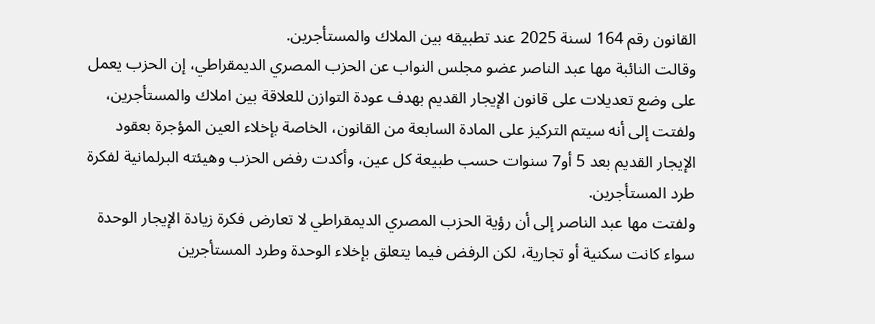القانون رقم 164 لسنة 2025 عند تطبيقه بين الملاك والمستأجرين.
وقالت النائبة مها عبد الناصر عضو مجلس النواب عن الحزب المصري الديمقراطي، إن الحزب يعمل على وضع تعديلات على قانون الإيجار القديم بهدف عودة التوازن للعلاقة بين املاك والمستأجرين، ولفتت إلى أنه سيتم التركيز على المادة السابعة من القانون، الخاصة بإخلاء العين المؤجرة بعقود الإيجار القديم بعد 5 أو7 سنوات حسب طبيعة كل عين، وأكدت رفض الحزب وهيئته البرلمانية لفكرة طرد المستأجرين.
ولفتت مها عبد الناصر إلى أن رؤية الحزب المصري الديمقراطي لا تعارض فكرة زيادة الإيجار الوحدة سواء كانت سكنية أو تجارية، لكن الرفض فيما يتعلق بإخلاء الوحدة وطرد المستأجرين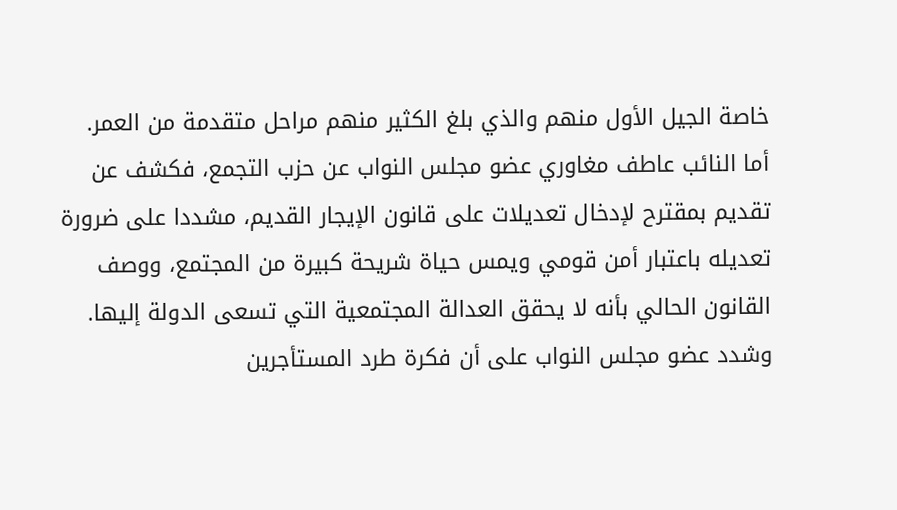خاصة الجيل الأول منهم والذي بلغ الكثير منهم مراحل متقدمة من العمر.
أما النائب عاطف مغاوري عضو مجلس النواب عن حزب التجمع، فكشف عن تقديم بمقترح لإدخال تعديلات على قانون الإيجار القديم، مشددا على ضرورة تعديله باعتبار أمن قومي ويمس حياة شريحة كبيرة من المجتمع، ووصف القانون الحالي بأنه لا يحقق العدالة المجتمعية التي تسعى الدولة إليها.
وشدد عضو مجلس النواب على أن فكرة طرد المستأجرين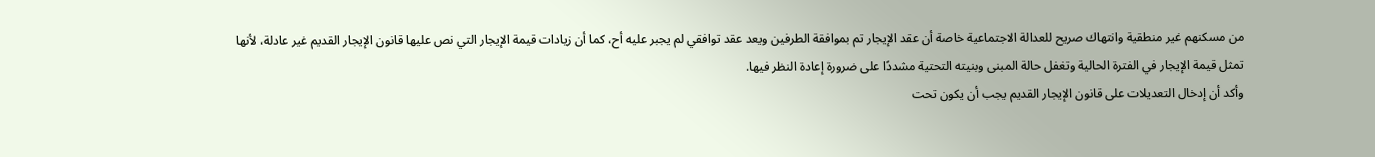من مسكنهم غير منطقية وانتهاك صريح للعدالة الاجتماعية خاصة أن عقد الإيجار تم بموافقة الطرفين ويعد عقد توافقي لم يجبر عليه أح، كما أن زيادات قيمة الإيجار التي نص عليها قانون الإيجار القديم غير عادلة، لأنها تمثل قيمة الإيجار في الفترة الحالية وتغفل حالة المبنى وبنيته التحتية مشددًا على ضرورة إعادة النظر فيها.
وأكد أن إدخال التعديلات على قانون الإيجار القديم يجب أن يكون تحت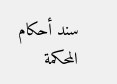سند أحكام المحكمة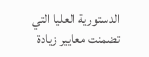الدستورية العليا التي تضمنت معايير زيادة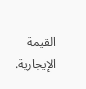القيمة الإيجارية.